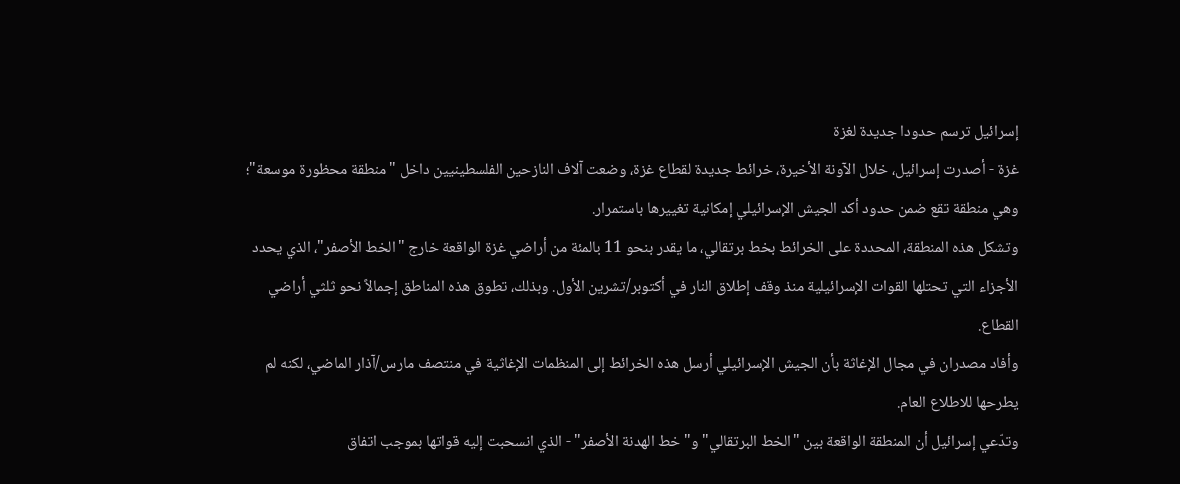إسرائيل ترسم حدودا جديدة لغزة
غزة - أصدرت إسرائيل، خلال الآونة الأخيرة، خرائط جديدة لقطاع غزة، وضعت آلاف النازحين الفلسطينيين داخل "منطقة محظورة موسعة"؛ وهي منطقة تقع ضمن حدود أكد الجيش الإسرائيلي إمكانية تغييرها باستمرار.
وتشكل هذه المنطقة، المحددة على الخرائط بخط برتقالي، ما يقدر بنحو 11 بالمئة من أراضي غزة الواقعة خارج "الخط الأصفر"، الذي يحدد الأجزاء التي تحتلها القوات الإسرائيلية منذ وقف إطلاق النار في أكتوبر/تشرين الأول. وبذلك، تطوق هذه المناطق إجمالاً نحو ثلثي أراضي القطاع.
وأفاد مصدران في مجال الإغاثة بأن الجيش الإسرائيلي أرسل هذه الخرائط إلى المنظمات الإغاثية في منتصف مارس/آذار الماضي، لكنه لم يطرحها للاطلاع العام.
وتدّعي إسرائيل أن المنطقة الواقعة بين "الخط البرتقالي" و"خط الهدنة الأصفر" - الذي انسحبت إليه قواتها بموجب اتفاق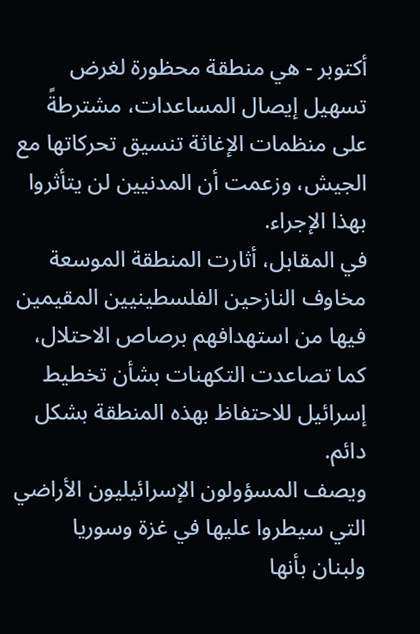أكتوبر - هي منطقة محظورة لغرض تسهيل إيصال المساعدات، مشترطةً على منظمات الإغاثة تنسيق تحركاتها مع الجيش، وزعمت أن المدنيين لن يتأثروا بهذا الإجراء.
في المقابل، أثارت المنطقة الموسعة مخاوف النازحين الفلسطينيين المقيمين فيها من استهدافهم برصاص الاحتلال، كما تصاعدت التكهنات بشأن تخطيط إسرائيل للاحتفاظ بهذه المنطقة بشكل دائم.
ويصف المسؤولون الإسرائيليون الأراضي التي سيطروا عليها في غزة وسوريا ولبنان بأنها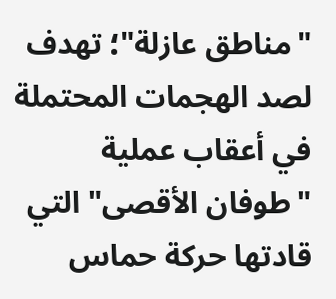"مناطق عازلة"؛ تهدف لصد الهجمات المحتملة في أعقاب عملية "طوفان الأقصى" التي قادتها حركة حماس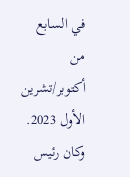في السابع من أكتوبر/تشرين الأول 2023.
وكان رئيس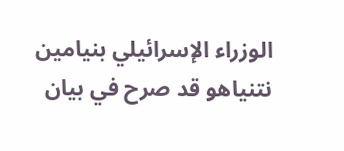الوزراء الإسرائيلي بنيامين نتنياهو قد صرح في بيان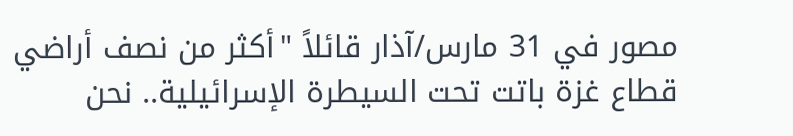مصور في 31 مارس/آذار قائلاً "أكثر من نصف أراضي قطاع غزة باتت تحت السيطرة الإسرائيلية.. نحن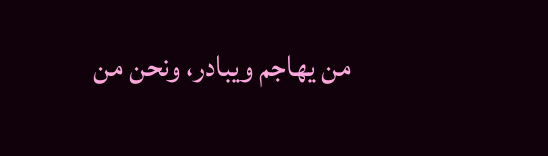من يهاجم ويبادر، ونحن من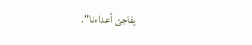يفاجئ أعداءنا".